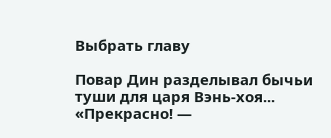Выбрать главу

Повар Дин разделывал бычьи туши для царя Вэнь-хоя... «Прекрасно! —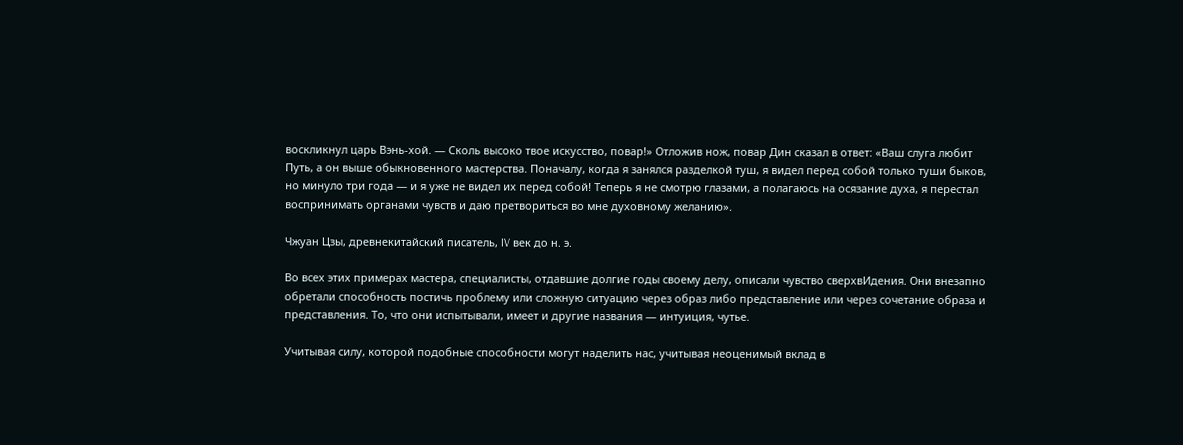воскликнул царь Вэнь-хой. — Сколь высоко твое искусство, повар!» Отложив нож, повар Дин сказал в ответ: «Ваш слуга любит Путь, а он выше обыкновенного мастерства. Поначалу, когда я занялся разделкой туш, я видел перед собой только туши быков, но минуло три года — и я уже не видел их перед собой! Теперь я не смотрю глазами, а полагаюсь на осязание духа, я перестал воспринимать органами чувств и даю претвориться во мне духовному желанию».

Чжуан Цзы, древнекитайский писатель, IV век до н. э.

Во всех этих примерах мастера, специалисты, отдавшие долгие годы своему делу, описали чувство сверхвИдения. Они внезапно обретали способность постичь проблему или сложную ситуацию через образ либо представление или через сочетание образа и представления. То, что они испытывали, имеет и другие названия — интуиция, чутье.

Учитывая силу, которой подобные способности могут наделить нас, учитывая неоценимый вклад в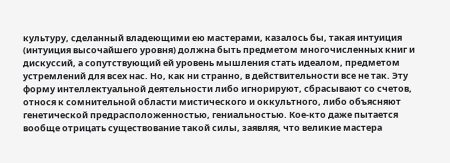культуру, сделанный владеющими ею мастерами, казалось бы, такая интуиция (интуиция высочайшего уровня) должна быть предметом многочисленных книг и дискуссий, а сопутствующий ей уровень мышления стать идеалом, предметом устремлений для всех нас. Но, как ни странно, в действительности все не так. Эту форму интеллектуальной деятельности либо игнорируют, сбрасывают со счетов, относя к сомнительной области мистического и оккультного, либо объясняют генетической предрасположенностью, гениальностью. Кое-кто даже пытается вообще отрицать существование такой силы, заявляя, что великие мастера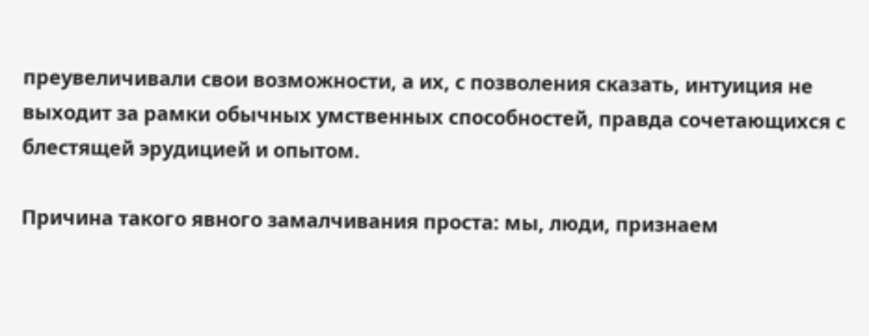преувеличивали свои возможности, а их, с позволения сказать, интуиция не выходит за рамки обычных умственных способностей, правда сочетающихся с блестящей эрудицией и опытом.

Причина такого явного замалчивания проста: мы, люди, признаем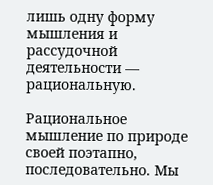лишь одну форму мышления и рассудочной деятельности — рациональную.

Рациональное мышление по природе своей поэтапно, последовательно. Мы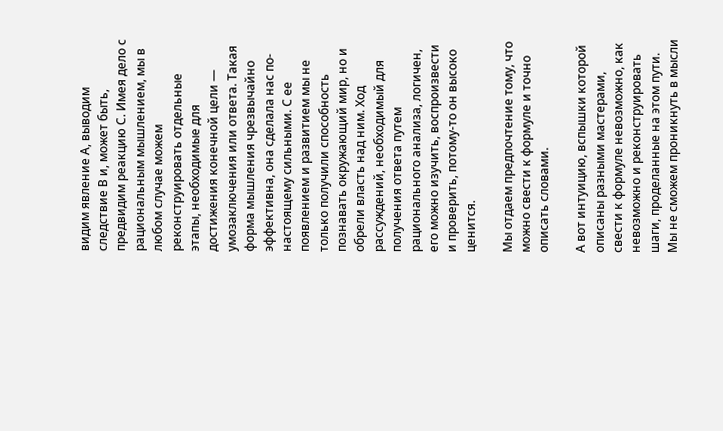видим явление А, выводим следствие В и, может быть, предвидим реакцию С. Имея дело с рациональным мышлением, мы в любом случае можем реконструировать отдельные этапы, необходимые для достижения конечной цели — умозаключения или ответа. Такая форма мышления чрезвычайно эффективна, она сделала нас по-настоящему сильными. С ее появлением и развитием мы не только получили способность познавать окружающий мир, но и обрели власть над ним. Ход рассуждений, необходимый для получения ответа путем рационального анализа, логичен, его можно изучить, воспроизвести и проверить, потому-то он высоко ценится.

Мы отдаем предпочтение тому, что можно свести к формуле и точно описать словами.

А вот интуицию, вспышки которой описаны разными мастерами, свести к формуле невозможно, как невозможно и реконструировать шаги, проделанные на этом пути. Мы не сможем проникнуть в мысли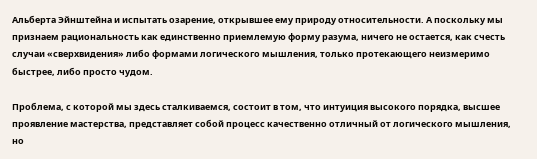Альберта Эйнштейна и испытать озарение, открывшее ему природу относительности. А поскольку мы признаем рациональность как единственно приемлемую форму разума, ничего не остается, как счесть случаи «сверхвидения» либо формами логического мышления, только протекающего неизмеримо быстрее, либо просто чудом.

Проблема, с которой мы здесь сталкиваемся, состоит в том, что интуиция высокого порядка, высшее проявление мастерства, представляет собой процесс качественно отличный от логического мышления, но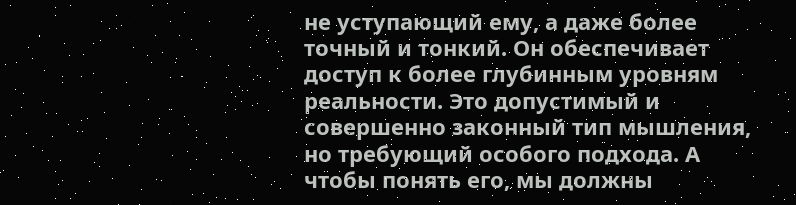не уступающий ему, а даже более точный и тонкий. Он обеспечивает доступ к более глубинным уровням реальности. Это допустимый и совершенно законный тип мышления, но требующий особого подхода. А чтобы понять его, мы должны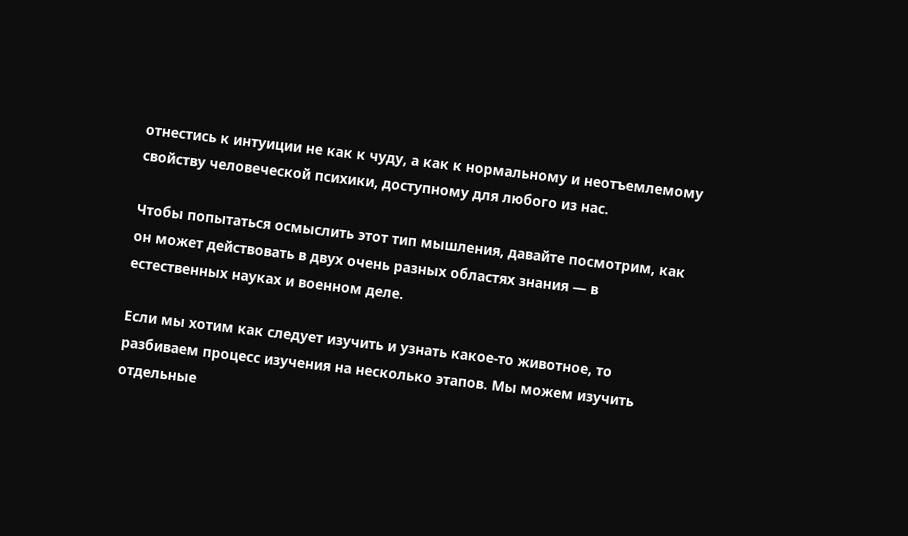отнестись к интуиции не как к чуду, а как к нормальному и неотъемлемому свойству человеческой психики, доступному для любого из нас.

Чтобы попытаться осмыслить этот тип мышления, давайте посмотрим, как он может действовать в двух очень разных областях знания — в естественных науках и военном деле.

Если мы хотим как следует изучить и узнать какое-то животное, то разбиваем процесс изучения на несколько этапов. Мы можем изучить отдельные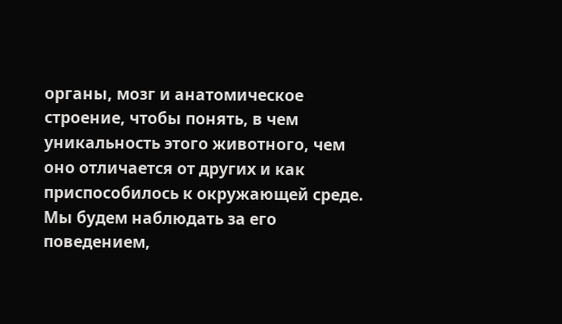органы, мозг и анатомическое строение, чтобы понять, в чем уникальность этого животного, чем оно отличается от других и как приспособилось к окружающей среде. Мы будем наблюдать за его поведением,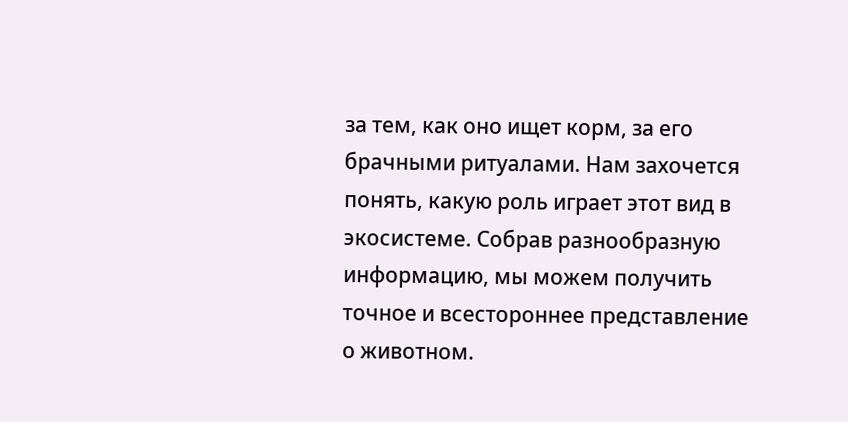за тем, как оно ищет корм, за его брачными ритуалами. Нам захочется понять, какую роль играет этот вид в экосистеме. Собрав разнообразную информацию, мы можем получить точное и всестороннее представление о животном.